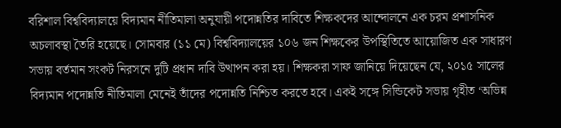বরিশাল বিশ্ববিদ্যালয়ে বিদ্যমান নীতিমালা অনুযায়ী পদোন্নতির দাবিতে শিক্ষকদের আন্দোলনে এক চরম প্রশাসনিক অচলাবস্থা তৈরি হয়েছে। সোমবার (১১ মে) বিশ্ববিদ্যালয়ের ১০৬ জন শিক্ষকের উপস্থিতিতে আয়োজিত এক সাধারণ সভায় বর্তমান সংকট নিরসনে দুটি প্রধান দাবি উত্থাপন করা হয়। শিক্ষকরা সাফ জানিয়ে দিয়েছেন যে, ২০১৫ সালের বিদ্যমান পদোন্নতি নীতিমালা মেনেই তাঁদের পদোন্নতি নিশ্চিত করতে হবে। একই সঙ্গে সিন্ডিকেট সভায় গৃহীত ‘অভিন্ন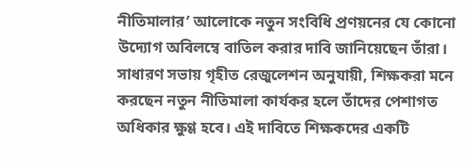নীতিমালার’ আলোকে নতুন সংবিধি প্রণয়নের যে কোনো উদ্যোগ অবিলম্বে বাতিল করার দাবি জানিয়েছেন তাঁরা।
সাধারণ সভায় গৃহীত রেজুলেশন অনুযায়ী, শিক্ষকরা মনে করছেন নতুন নীতিমালা কার্যকর হলে তাঁদের পেশাগত অধিকার ক্ষুণ্ণ হবে। এই দাবিতে শিক্ষকদের একটি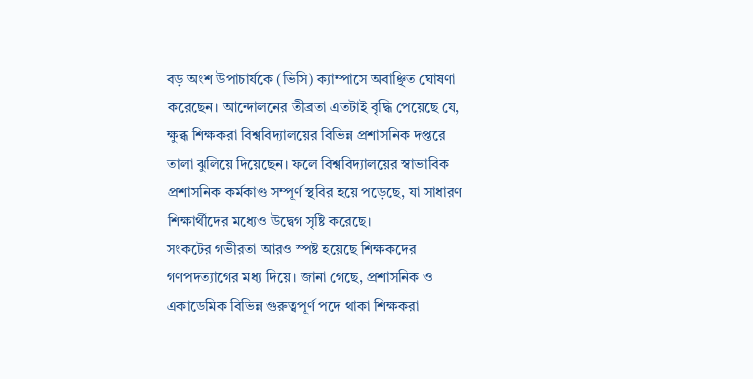বড় অংশ উপাচার্যকে (ভিসি) ক্যাম্পাসে অবাঞ্ছিত ঘোষণা করেছেন। আন্দোলনের তীব্রতা এতটাই বৃদ্ধি পেয়েছে যে, ক্ষুব্ধ শিক্ষকরা বিশ্ববিদ্যালয়ের বিভিন্ন প্রশাসনিক দপ্তরে তালা ঝুলিয়ে দিয়েছেন। ফলে বিশ্ববিদ্যালয়ের স্বাভাবিক প্রশাসনিক কর্মকাণ্ড সম্পূর্ণ স্থবির হয়ে পড়েছে, যা সাধারণ শিক্ষার্থীদের মধ্যেও উদ্বেগ সৃষ্টি করেছে।
সংকটের গভীরতা আরও স্পষ্ট হয়েছে শিক্ষকদের গণপদত্যাগের মধ্য দিয়ে। জানা গেছে, প্রশাসনিক ও একাডেমিক বিভিন্ন গুরুত্বপূর্ণ পদে থাকা শিক্ষকরা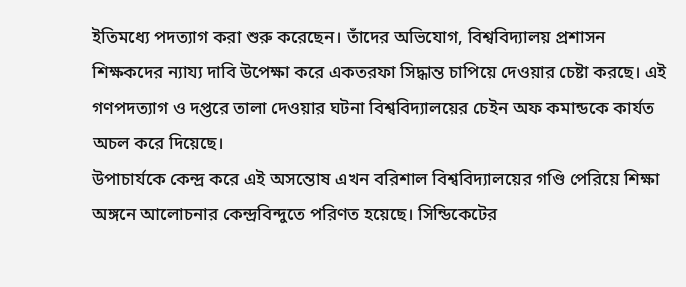ইতিমধ্যে পদত্যাগ করা শুরু করেছেন। তাঁদের অভিযোগ, বিশ্ববিদ্যালয় প্রশাসন শিক্ষকদের ন্যায্য দাবি উপেক্ষা করে একতরফা সিদ্ধান্ত চাপিয়ে দেওয়ার চেষ্টা করছে। এই গণপদত্যাগ ও দপ্তরে তালা দেওয়ার ঘটনা বিশ্ববিদ্যালয়ের চেইন অফ কমান্ডকে কার্যত অচল করে দিয়েছে।
উপাচার্যকে কেন্দ্র করে এই অসন্তোষ এখন বরিশাল বিশ্ববিদ্যালয়ের গণ্ডি পেরিয়ে শিক্ষা অঙ্গনে আলোচনার কেন্দ্রবিন্দুতে পরিণত হয়েছে। সিন্ডিকেটের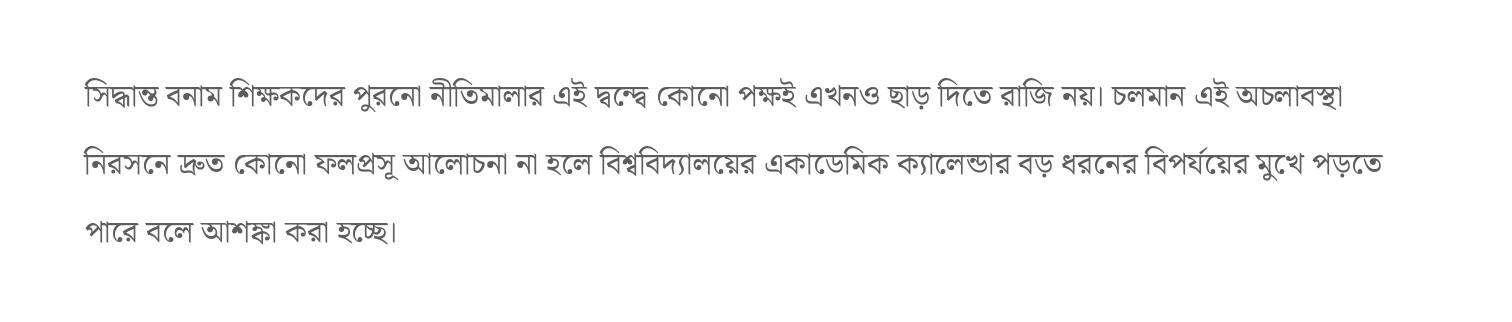সিদ্ধান্ত বনাম শিক্ষকদের পুরনো নীতিমালার এই দ্বন্দ্বে কোনো পক্ষই এখনও ছাড় দিতে রাজি নয়। চলমান এই অচলাবস্থা নিরসনে দ্রুত কোনো ফলপ্রসূ আলোচনা না হলে বিশ্ববিদ্যালয়ের একাডেমিক ক্যালেন্ডার বড় ধরনের বিপর্যয়ের মুখে পড়তে পারে বলে আশঙ্কা করা হচ্ছে।